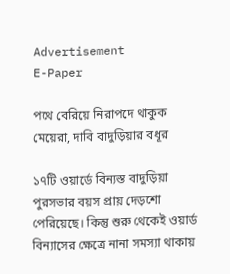Advertisement
E-Paper

পথে বেরিয়ে নিরাপদে থাকুক মেয়েরা, দাবি বাদুড়িয়ার বধূর

১৭টি ওয়ার্ডে বিন্যস্ত বাদুড়িয়া পুরসভার বয়স প্রায় দেড়শো পেরিয়েছে। কিন্তু শুরু থেকেই ওয়ার্ড বিন্যাসের ক্ষেত্রে নানা সমস্যা থাকায়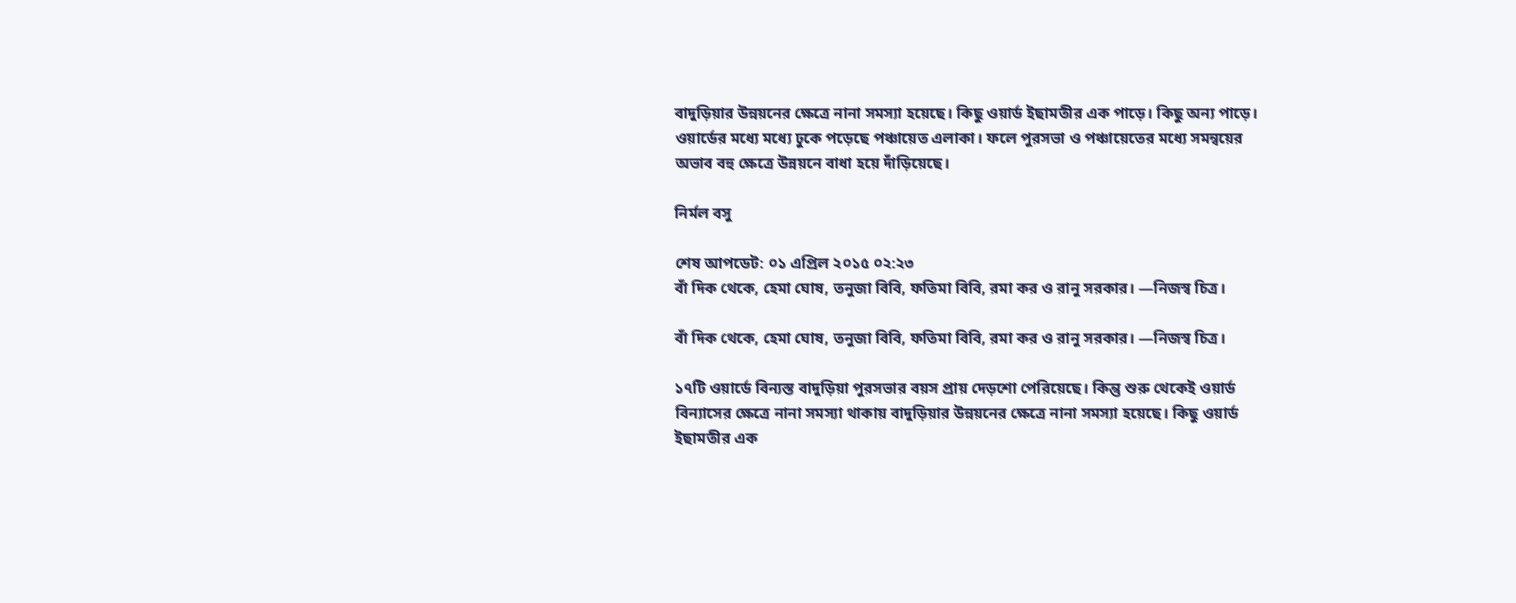বাদুড়িয়ার উন্নয়নের ক্ষেত্রে নানা সমস্যা হয়েছে। কিছু ওয়ার্ড ইছামতীর এক পাড়ে। কিছু অন্য পাড়ে। ওয়ার্ডের মধ্যে মধ্যে ঢুকে পড়েছে পঞ্চায়েত এলাকা। ফলে পুরসভা ও পঞ্চায়েতের মধ্যে সমন্বয়ের অভাব বহু ক্ষেত্রে উন্নয়নে বাধা হয়ে দাঁড়িয়েছে।

নির্মল বসু

শেষ আপডেট: ০১ এপ্রিল ২০১৫ ০২:২৩
বাঁ দিক থেকে, হেমা ঘোষ, তনুজা বিবি, ফতিমা বিবি, রমা কর ও রানু সরকার। —নিজস্ব চিত্র।

বাঁ দিক থেকে, হেমা ঘোষ, তনুজা বিবি, ফতিমা বিবি, রমা কর ও রানু সরকার। —নিজস্ব চিত্র।

১৭টি ওয়ার্ডে বিন্যস্ত বাদুড়িয়া পুরসভার বয়স প্রায় দেড়শো পেরিয়েছে। কিন্তু শুরু থেকেই ওয়ার্ড বিন্যাসের ক্ষেত্রে নানা সমস্যা থাকায় বাদুড়িয়ার উন্নয়নের ক্ষেত্রে নানা সমস্যা হয়েছে। কিছু ওয়ার্ড ইছামতীর এক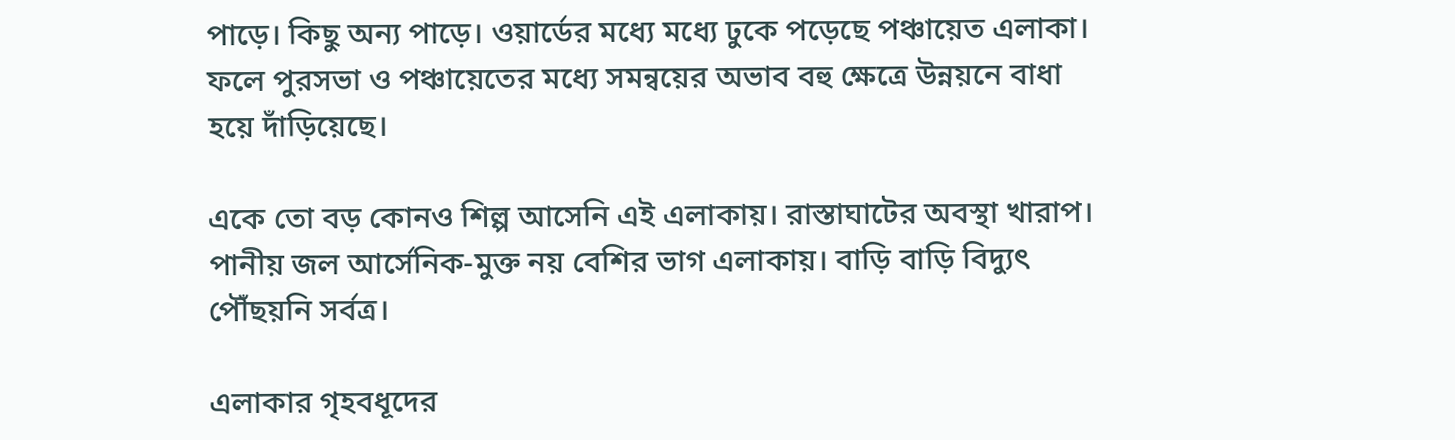পাড়ে। কিছু অন্য পাড়ে। ওয়ার্ডের মধ্যে মধ্যে ঢুকে পড়েছে পঞ্চায়েত এলাকা। ফলে পুরসভা ও পঞ্চায়েতের মধ্যে সমন্বয়ের অভাব বহু ক্ষেত্রে উন্নয়নে বাধা হয়ে দাঁড়িয়েছে।

একে তো বড় কোনও শিল্প আসেনি এই এলাকায়। রাস্তাঘাটের অবস্থা খারাপ। পানীয় জল আর্সেনিক-মুক্ত নয় বেশির ভাগ এলাকায়। বাড়ি বাড়ি বিদ্যুৎ পৌঁছয়নি সর্বত্র।

এলাকার গৃহবধূদের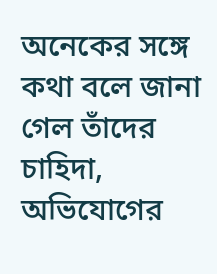অনেকের সঙ্গে কথা বলে জানা গেল তাঁদের চাহিদা, অভিযোগের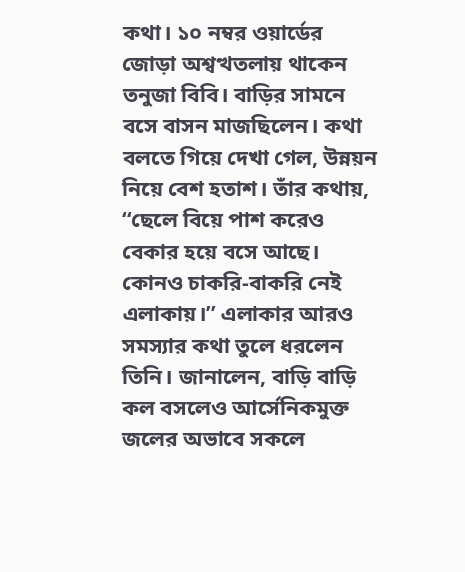কথা। ১০ নম্বর ওয়ার্ডের জোড়া অশ্বত্থতলায় থাকেন তনুজা বিবি। বাড়ির সামনে বসে বাসন মাজছিলেন। কথা বলতে গিয়ে দেখা গেল, উন্নয়ন নিয়ে বেশ হতাশ। তাঁর কথায়, ‘‘ছেলে বিয়ে পাশ করেও বেকার হয়ে বসে আছে। কোনও চাকরি-বাকরি নেই এলাকায়।’’ এলাকার আরও সমস্যার কথা তুলে ধরলেন তিনি। জানালেন, বাড়ি বাড়ি কল বসলেও আর্সেনিকমুক্ত জলের অভাবে সকলে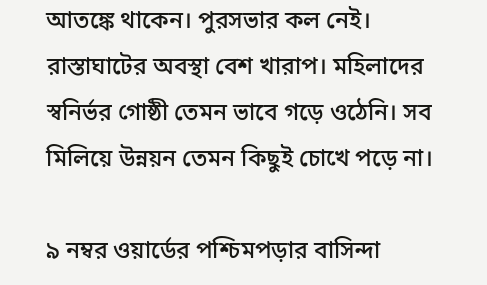আতঙ্কে থাকেন। পুরসভার কল নেই। রাস্তাঘাটের অবস্থা বেশ খারাপ। মহিলাদের স্বনির্ভর গোষ্ঠী তেমন ভাবে গড়ে ওঠেনি। সব মিলিয়ে উন্নয়ন তেমন কিছুই চোখে পড়ে না।

৯ নম্বর ওয়ার্ডের পশ্চিমপড়ার বাসিন্দা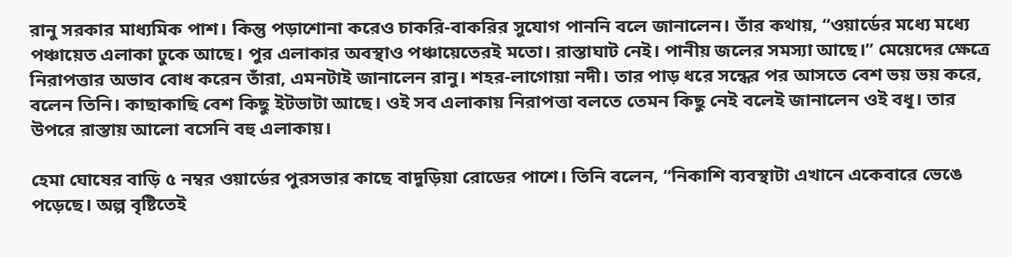রানু সরকার মাধ্যমিক পাশ। কিন্তু পড়াশোনা করেও চাকরি-বাকরির সুযোগ পাননি বলে জানালেন। তাঁর কথায়, ‘‘ওয়ার্ডের মধ্যে মধ্যে পঞ্চায়ে‌ত এলাকা ঢুকে আছে। পুর এলাকার অবস্থাও পঞ্চায়েতেরই মতো। রাস্তাঘাট নেই। পানীয় জলের সমস্যা আছে।’’ মেয়েদের ক্ষেত্রে নিরাপত্তার অভাব বোধ করেন তাঁরা, এমনটাই জানালেন রানু। শহর-লাগোয়া নদী। তার পাড় ধরে সন্ধের পর আসতে বেশ ভয় ভয় করে, বলেন তিনি। কাছাকাছি বেশ কিছু ইটভাটা আছে। ওই সব এলাকায় নিরাপত্তা বলতে তেমন কিছু নেই বলেই জানালেন ওই বধূ। তার উপরে রাস্তায় আলো বসেনি বহু এলাকায়।

হেমা ঘোষের বাড়ি ৫ নম্বর ওয়ার্ডের পুরসভার কাছে বাদুড়িয়া রোডের পাশে। তিনি বলেন, ‘‘নিকাশি ব্যবস্থাটা এখানে একেবারে ভেঙে পড়েছে। অল্প বৃষ্টিতেই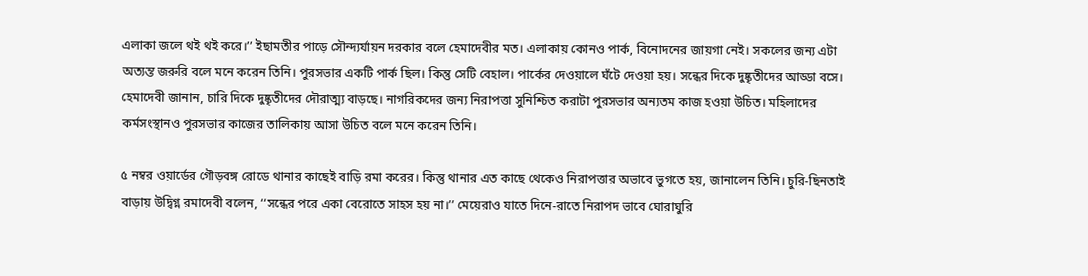এলাকা জলে থই থই করে।’’ ইছামতীর পাড়ে সৌন্দ্যর্যায়ন দরকার বলে হেমাদেবীর মত। এলাকায় কোনও পার্ক, বিনোদনের জায়গা নেই। সকলের জন্য এটা অত্যন্ত জরুরি বলে মনে করেন তিনি। পুরসভার একটি পার্ক ছিল। কিন্তু সেটি বেহাল। পার্কের দেওয়ালে ঘঁটে দেওয়া হয়। সন্ধের দিকে দুষ্কৃতীদের আড্ডা বসে। হেমাদেবী জানান, চারি দিকে দুষ্কৃতীদের দৌরাত্ম্য বাড়ছে। নাগরিকদের জন্য নিরাপত্তা সুনিশ্চিত করাটা পুরসভার অন্যতম কাজ হওয়া উচিত। মহিলাদের কর্মসংস্থানও পুরসভার কাজের তালিকায় আসা উচিত বলে মনে করেন তিনি।

৫ নম্বর ওয়ার্ডের গৌড়বঙ্গ রোডে থানার কাছেই বাড়ি রমা করের। কিন্তু থানার এত কাছে থেকেও নিরাপত্তার অভাবে ভুগতে হয়, জানালেন তিনি। চুরি-ছিনতাই বাড়ায় উদ্বিগ্ন রমাদেবী বলেন, ‘‘সন্ধের পরে একা বেরোতে সাহস হয় না।’’ মেয়েরাও যাতে দিনে-রাতে নিরাপদ ভাবে ঘোরাঘুরি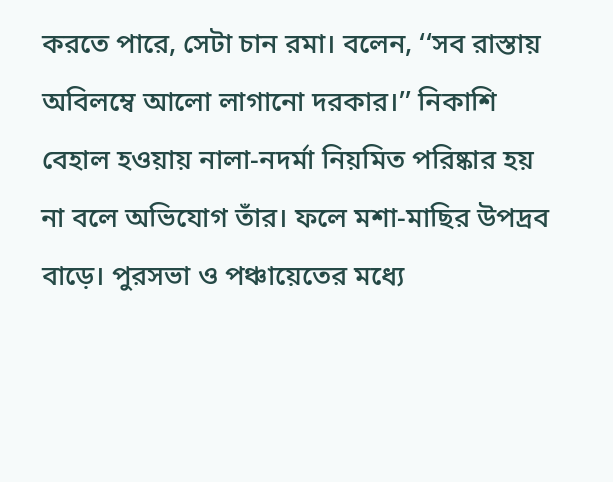করতে পারে, সেটা চান রমা। বলেন, ‘‘সব রাস্তায় অবিলম্বে আলো লাগানো দরকার।’’ নিকাশি বেহাল হওয়ায় নালা-নদর্মা নিয়মিত পরিষ্কার হয় না বলে অভিযোগ তাঁর। ফলে মশা-মাছির উপদ্রব বাড়ে। পুরসভা ও পঞ্চায়েতের মধ্যে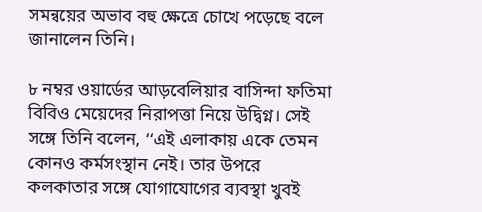সমন্বয়ের অভাব বহু ক্ষেত্রে চোখে পড়েছে বলে জানালেন তিনি।

৮ নম্বর ওয়ার্ডের আড়বেলিয়ার বাসিন্দা ফতিমা বিবিও মেয়েদের নিরাপত্তা নিয়ে উদ্বিগ্ন। সেই সঙ্গে তিনি বলেন, ‘‘এই এলাকায় একে তেমন কোনও কর্মসংস্থান নেই। তার উপরে কলকাতার সঙ্গে যোগাযোগের ব্যবস্থা খুবই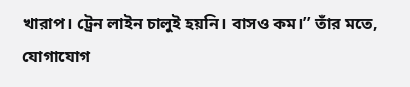খারাপ। ট্রেন লাইন চালুই হয়নি। বাসও কম।’’ তাঁর মতে, যোগাযোগ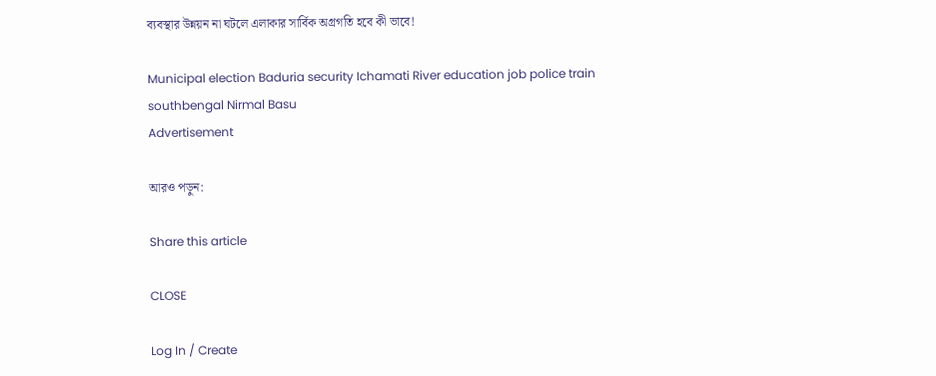ব্যবস্থার উন্নয়ন না ঘটলে এলাকার সার্বিক অগ্রগতি হবে কী ভাবে!

Municipal election Baduria security Ichamati River education job police train southbengal Nirmal Basu
Advertisement

আরও পড়ুন:

Share this article

CLOSE

Log In / Create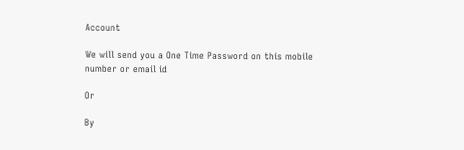Account

We will send you a One Time Password on this mobile number or email id

Or

By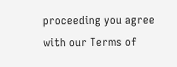proceeding you agree with our Terms of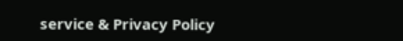service & Privacy Policy